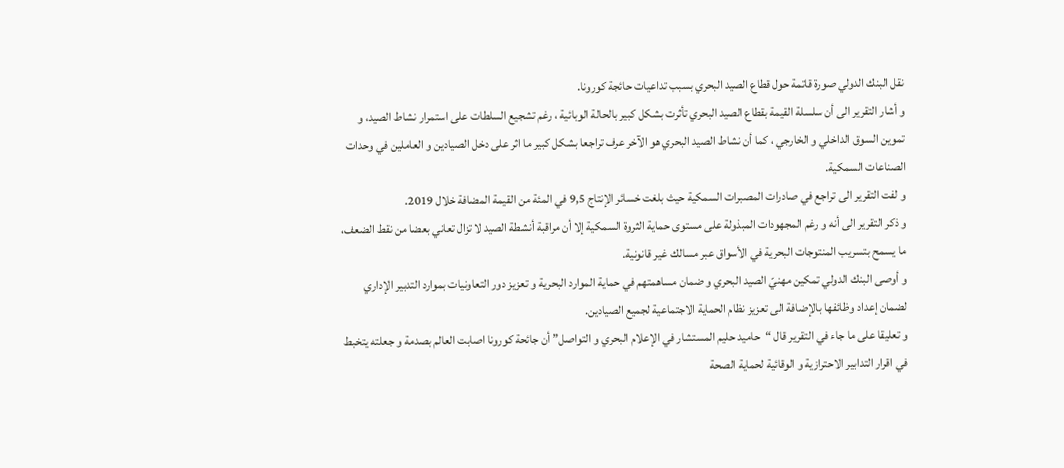نقل البنك الدولي صورة قاتمة حول قطاع الصيد البحري بسبب تداعيات حائجة كورونا.
و أشار التقرير الى أن سلسلة القيمة بقطاع الصيد البحري تأثرت بشكل كبير بالحالة الوبائية ، رغم تشجيع السلطات على استمرار نشاط الصيد، و تموين السوق الداخلي و الخارجي ، كما أن نشاط الصيد البحري هو الآخر عرف تراجعا بشكل كبير ما اثر على دخل الصيادين و العاملين في وحدات الصناعات السمكية.
و لفت التقرير الى تراجع في صادرات المصبرات السمكية حيث بلغت خسائر الإنتاج 9,5 في المئة من القيمة المضافة خلال 2019.
و ذكر التقرير الى أنه و رغم المجهودات المبذولة على مستوى حماية الثروة السمكية إلا أن مراقبة أنشطة الصيد لا تزال تعاني بعضا من نقط الضعف، ما يسمح بتسريب المنتوجات البحرية في الأسواق عبر مسالك غير قانونية.
و أوصى البنك الدولي تمكين مهنيّ الصيد البحري و ضمان مساهمتهم في حماية الموارد البحرية و تعزيز دور التعاونيات بموارد التدبير الإداري لضمان إعداد وظائفها بالإضافة الى تعزيز نظام الحماية الاجتماعية لجميع الصيادين.
و تعليقا على ما جاء في التقرير قال “حاميد حليم المستشار في الإعلام البحري و التواصل” أن جائحة كورونا اصابت العالم بصدمة و جعلته يتخبط في اقرار التدابير الاحترازية و الوقائية لحماية الصحة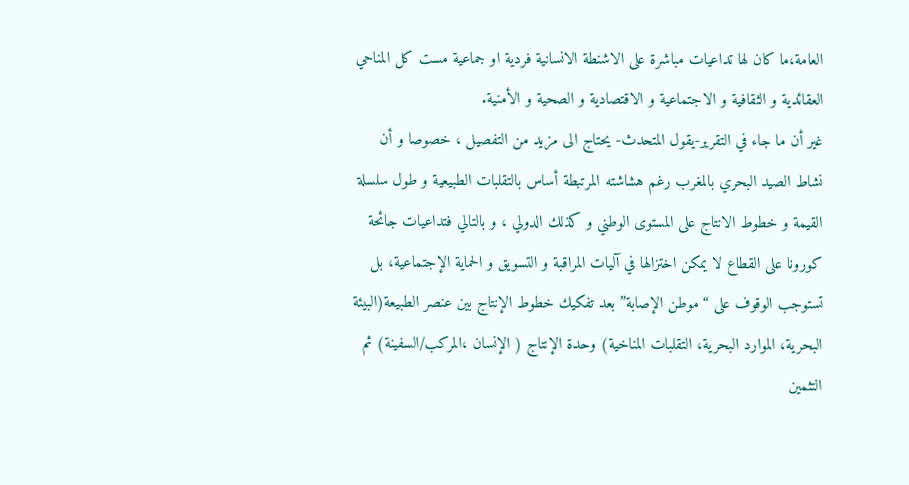العامة،ما كان لها تداعيات مباشرة على الاشنطة الانسانية فردية او جماعية مست كل المناحي العقائدية و الثقافية و الاجتماعية و الاقتصادية و الصحية و الأمنية.
غير أن ما جاء في التقرير-يقول المتحدث- يحتاج الى مزيد من التفصيل ، خصوصا و أن نشاط الصيد البحري بالمغرب رغم هشاشته المرتبطة أساس بالتقلبات الطبيعية و طول سلسلة القيمة و خطوط الانتاج على المستوى الوطني و كذلك الدولي ، و بالتالي فتداعيات جائحة كورونا على القطاع لا يمكن اختزالها في آليات المراقبة و التسويق و الحماية الإجتماعية، بل تستوجب الوقوف على “موطن الإصابة” بعد تفكيك خطوط الإنتاج بين عنصر الطبيعة(البيئة البحرية، الموارد البحرية، التقلبات المناخية) وحدة الإنتاج ( الإنسان ،المركب/السفينة) ثم التثمين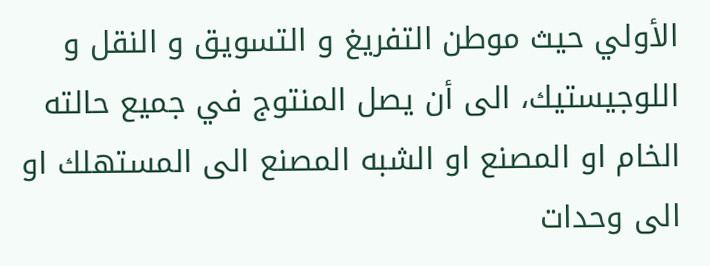الأولي حيث موطن التفريغ و التسويق و النقل و اللوجيستيك، الى أن يصل المنتوج في جميع حالته الخام او المصنع او الشبه المصنع الى المستهلك او الى وحدات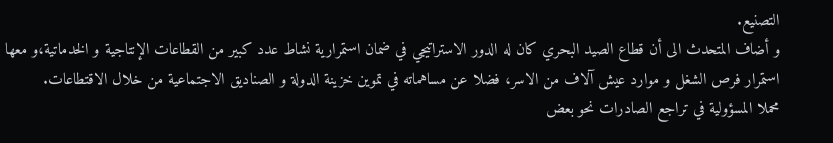التصنيع.
و أضاف المتحدث الى أن قطاع الصيد البحري كان له الدور الاستراتيجي في ضمان استمرارية نشاط عدد كبير من القطاعات الإنتاجية و الخدماتية،و معها استمرار فرص الشغل و موارد عيش آلاف من الاسر، فضلا عن مساهماته في تموين خزينة الدولة و الصناديق الاجتماعية من خلال الاقتطاعات.
محملا المسؤولية في تراجع الصادرات نحو بعض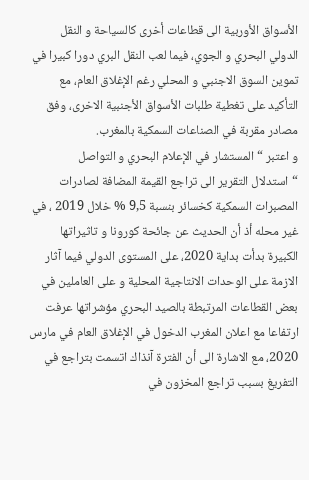الأسواق الأوربية الى قطاعات أخرى كالسياحة و النقل الدولي البحري و الجوي، فيما لعب النقل البري دورا كبيرا في تموين السوق الاجنبي و المحلي رغم الإغلاق العام، مع التأكيد على تغطية طلبات الأسواق الأجنبية الاخرى، وفق مصادر مقربة في الصناعات السمكية بالمغرب.
و اعتبر “المستشار في الإعلام البحري و التواصل “استدلال التقرير الى تراجع القيمة المضافة لصادرات المصبرات السمكية كخسائر بنسبة 9,5 % خلال 2019 ، في غير محله أذ أن الحديث عن جائحة كورونا و تاثيراتها الكبيرة بدأت بداية 2020، على المستوى الدولي فيما آثار الازمة على الوحدات الانتاجية المحلية و على العاملين في بعض القطاعات المرتبطة بالصيد البحري مؤشراتها عرفت ارتفاعا مع اعلان المغرب الدخول في الإغلاق العام في مارس 2020، مع الاشارة الى أن الفترة آنذاك اتسمت بتراجع في التفريغ بسبب تراجع المخزون في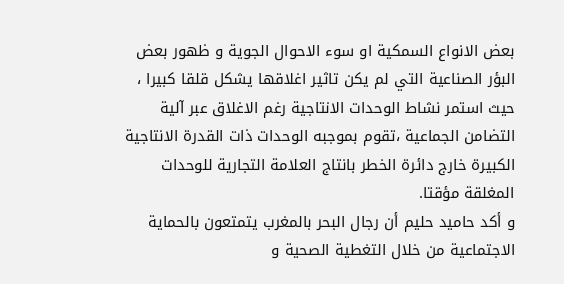بعض الانواع السمكية او سوء الاحوال الجوية و ظهور بعض البؤر الصناعية التي لم يكن تاثير اغلاقها يشكل قلقا كبيرا ، حيث استمر نشاط الوحدات الانتاجية رغم الاغلاق عبر آلية التضامن الجماعية ،تقوم بموجبه الوحدات ذات القدرة الانتاجية الكبيرة خارج دائرة الخطر بانتاج العلامة التجارية للوحدات المغلقة مؤقتا.
و أكد حاميد حليم أن رجال البحر بالمغرب يتمتعون بالحماية الاجتماعية من خلال التغطية الصحية و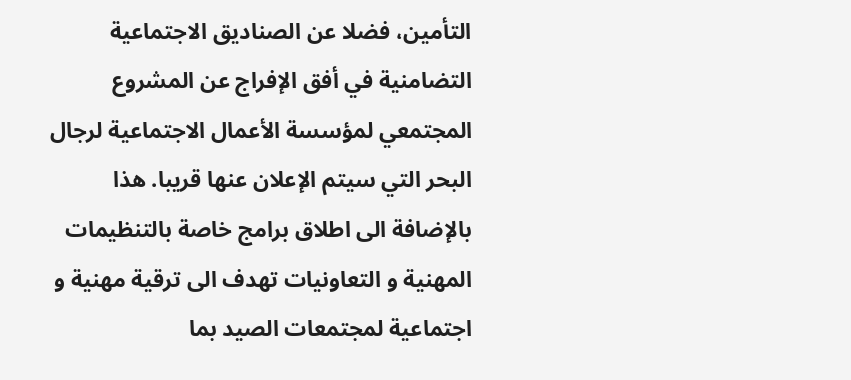التأمين، فضلا عن الصناديق الاجتماعية التضامنية في أفق الإفراج عن المشروع المجتمعي لمؤسسة الأعمال الاجتماعية لرجال البحر التي سيتم الإعلان عنها قريبا. هذا بالإضافة الى اطلاق برامج خاصة بالتنظيمات المهنية و التعاونيات تهدف الى ترقية مهنية و اجتماعية لمجتمعات الصيد بما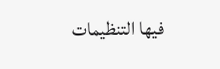فيها التنظيمات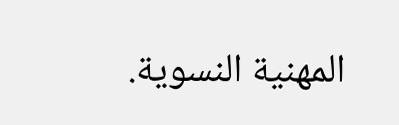المهنية النسوية.